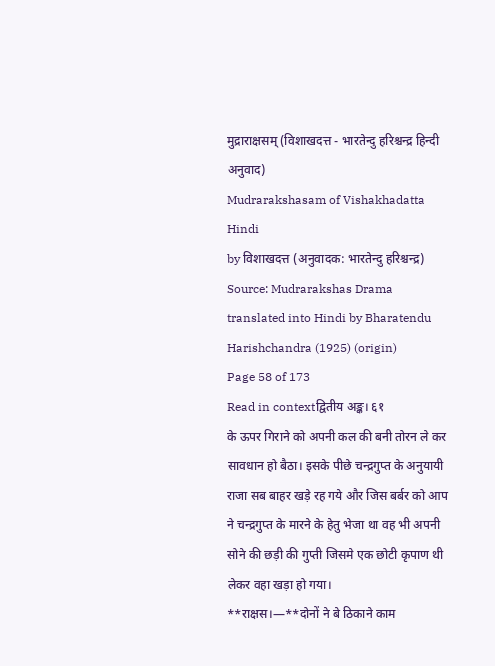मुद्राराक्षसम् (विशाखदत्त - भारतेन्दु हरिश्चन्द्र हिन्दी अनुवाद)
Mudrarakshasam of Vishakhadatta Hindi
by विशाखदत्त (अनुवादक: भारतेन्दु हरिश्चन्द्र)
Source: Mudrarakshas Drama translated into Hindi by Bharatendu Harishchandra (1925) (origin)
Page 58 of 173
Read in contextद्वितीय अङ्क। ६१
के ऊपर गिराने को अपनी कल की बनी तोरन ले कर सावधान हो बैठा। इसके पीछे चन्द्रगुप्त के अनुयायी राजा सब बाहर खड़े रह गये और जिस बर्बर को आप ने चन्द्रगुप्त के मारने के हेतु भेजा था वह भी अपनी सोने की छड़ी की गुप्ती जिसमे एक छोटी कृपाण थी लेकर वहा खड़ा हो गया।
**राक्षस।—**दोनों ने बे ठिकाने काम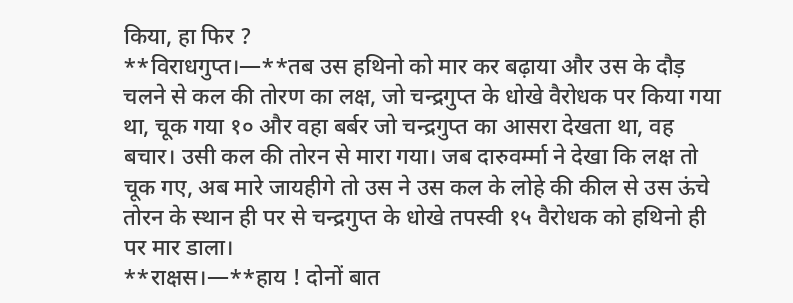किया, हा फिर ?
**विराधगुप्त।—**तब उस हथिनो को मार कर बढ़ाया और उस के दौड़ चलने से कल की तोरण का लक्ष, जो चन्द्रगुप्त के धोखे वैरोधक पर किया गया था, चूक गया १० और वहा बर्बर जो चन्द्रगुप्त का आसरा देखता था, वह बचार। उसी कल की तोरन से मारा गया। जब दारुवर्म्मा ने देखा कि लक्ष तो चूक गए, अब मारे जायहीगे तो उस ने उस कल के लोहे की कील से उस ऊंचे तोरन के स्थान ही पर से चन्द्रगुप्त के धोखे तपस्वी १५ वैरोधक को हथिनो ही पर मार डाला।
**राक्षस।—**हाय ! दोनों बात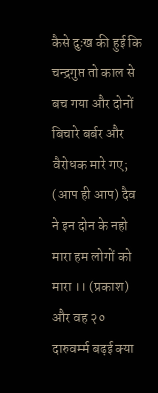कैसे दुःख की हुई कि चन्द्रगुप्त तो काल से बच गया और दोनों बिचारे बर्बर और वैरोधक मारे गए; (आप ही आप) दैव ने इन दोन के नहो मारा हम लोगों को मारा ।। (प्रकाश) और वह २० दारुवर्म्म बढ़ई क्या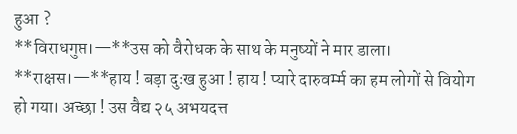हुआ ?
**विराधगुप्त।—**उस को वैरोधक के साथ के मनुष्यों ने मार डाला।
**राक्षस।—**हाय ! बड़ा दुःख हुआ ! हाय ! प्यारे दारुवर्म्म का हम लोगों से वियोग हो गया। अच्छा ! उस वैद्य २५ अभयदत्त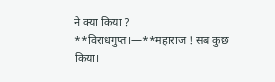ने क्या किया ?
**विराधगुप्त।—**महाराज ! सब कुछ किया।